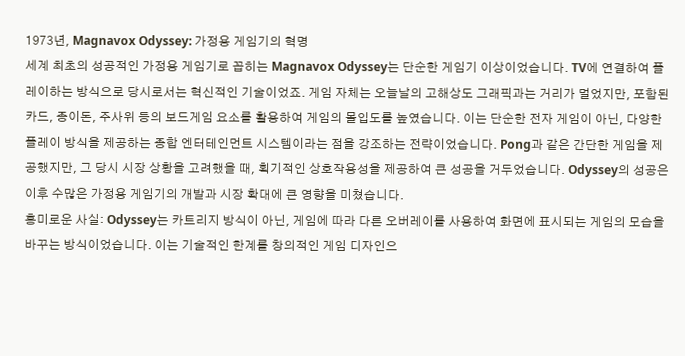1973년, Magnavox Odyssey: 가정용 게임기의 혁명
세계 최초의 성공적인 가정용 게임기로 꼽히는 Magnavox Odyssey는 단순한 게임기 이상이었습니다. TV에 연결하여 플레이하는 방식으로 당시로서는 혁신적인 기술이었죠. 게임 자체는 오늘날의 고해상도 그래픽과는 거리가 멀었지만, 포함된 카드, 종이돈, 주사위 등의 보드게임 요소를 활용하여 게임의 몰입도를 높였습니다. 이는 단순한 전자 게임이 아닌, 다양한 플레이 방식을 제공하는 종합 엔터테인먼트 시스템이라는 점을 강조하는 전략이었습니다. Pong과 같은 간단한 게임을 제공했지만, 그 당시 시장 상황을 고려했을 때, 획기적인 상호작용성을 제공하여 큰 성공을 거두었습니다. Odyssey의 성공은 이후 수많은 가정용 게임기의 개발과 시장 확대에 큰 영향을 미쳤습니다.
흥미로운 사실: Odyssey는 카트리지 방식이 아닌, 게임에 따라 다른 오버레이를 사용하여 화면에 표시되는 게임의 모습을 바꾸는 방식이었습니다. 이는 기술적인 한계를 창의적인 게임 디자인으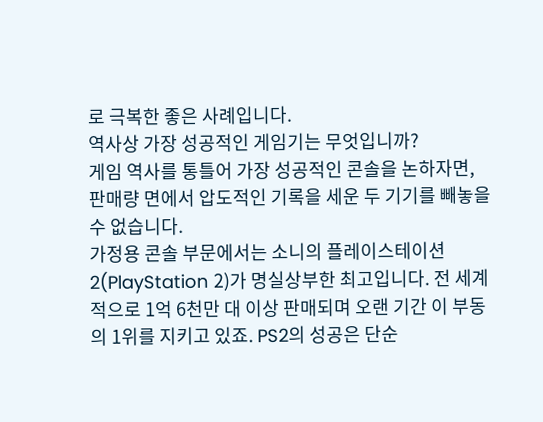로 극복한 좋은 사례입니다.
역사상 가장 성공적인 게임기는 무엇입니까?
게임 역사를 통틀어 가장 성공적인 콘솔을 논하자면, 판매량 면에서 압도적인 기록을 세운 두 기기를 빼놓을 수 없습니다.
가정용 콘솔 부문에서는 소니의 플레이스테이션 2(PlayStation 2)가 명실상부한 최고입니다. 전 세계적으로 1억 6천만 대 이상 판매되며 오랜 기간 이 부동의 1위를 지키고 있죠. PS2의 성공은 단순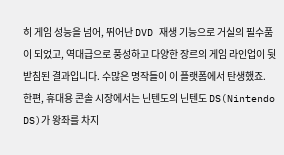히 게임 성능을 넘어, 뛰어난 DVD 재생 기능으로 거실의 필수품이 되었고, 역대급으로 풍성하고 다양한 장르의 게임 라인업이 뒷받침된 결과입니다. 수많은 명작들이 이 플랫폼에서 탄생했죠.
한편, 휴대용 콘솔 시장에서는 닌텐도의 닌텐도 DS(Nintendo DS)가 왕좌를 차지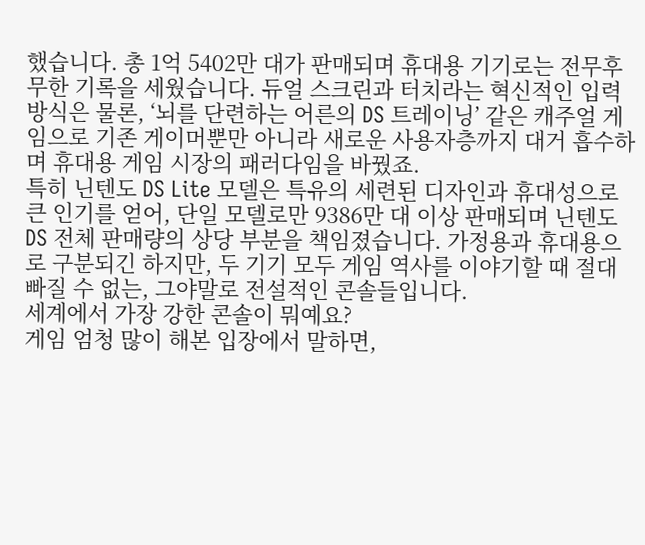했습니다. 총 1억 5402만 대가 판매되며 휴대용 기기로는 전무후무한 기록을 세웠습니다. 듀얼 스크린과 터치라는 혁신적인 입력 방식은 물론, ‘뇌를 단련하는 어른의 DS 트레이닝’ 같은 캐주얼 게임으로 기존 게이머뿐만 아니라 새로운 사용자층까지 대거 흡수하며 휴대용 게임 시장의 패러다임을 바꿨죠.
특히 닌텐도 DS Lite 모델은 특유의 세련된 디자인과 휴대성으로 큰 인기를 얻어, 단일 모델로만 9386만 대 이상 판매되며 닌텐도 DS 전체 판매량의 상당 부분을 책임졌습니다. 가정용과 휴대용으로 구분되긴 하지만, 두 기기 모두 게임 역사를 이야기할 때 절대 빠질 수 없는, 그야말로 전설적인 콘솔들입니다.
세계에서 가장 강한 콘솔이 뭐예요?
게임 엄청 많이 해본 입장에서 말하면,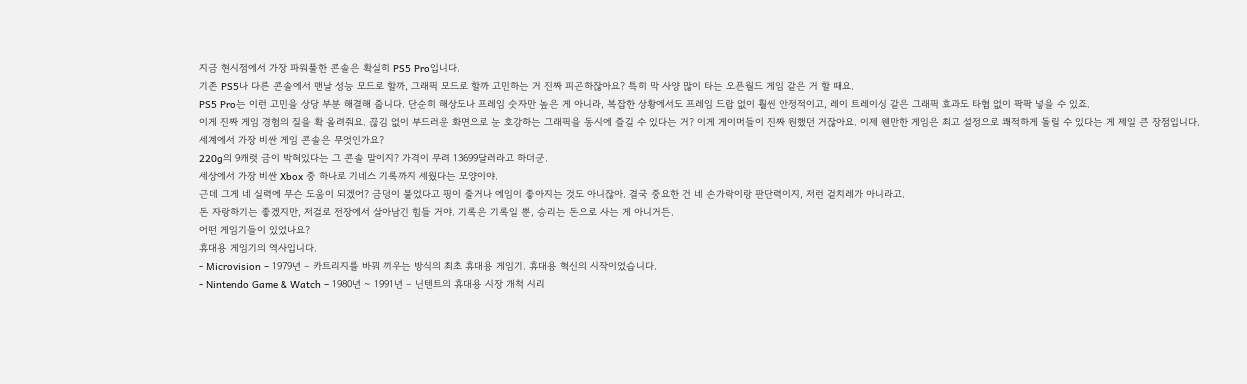지금 현시점에서 가장 파워풀한 콘솔은 확실히 PS5 Pro입니다.
기존 PS5나 다른 콘솔에서 맨날 성능 모드로 할까, 그래픽 모드로 할까 고민하는 거 진짜 피곤하잖아요? 특히 막 사양 많이 타는 오픈월드 게임 같은 거 할 때요.
PS5 Pro는 이런 고민을 상당 부분 해결해 줍니다. 단순히 해상도나 프레임 숫자만 높은 게 아니라, 복잡한 상황에서도 프레임 드랍 없이 훨씬 안정적이고, 레이 트레이싱 같은 그래픽 효과도 타협 없이 팍팍 넣을 수 있죠.
이게 진짜 게임 경험의 질을 확 올려줘요. 끊김 없이 부드러운 화면으로 눈 호강하는 그래픽을 동시에 즐길 수 있다는 거? 이게 게이머들이 진짜 원했던 거잖아요. 이제 웬만한 게임은 최고 설정으로 쾌적하게 돌릴 수 있다는 게 제일 큰 장점입니다.
세계에서 가장 비싼 게임 콘솔은 무엇인가요?
220g의 9캐럿 금이 박혀있다는 그 콘솔 말이지? 가격이 무려 13699달러라고 하더군.
세상에서 가장 비싼 Xbox 중 하나로 기네스 기록까지 세웠다는 모양이야.
근데 그게 네 실력에 무슨 도움이 되겠어? 금덩이 붙었다고 핑이 줄거나 에임이 좋아지는 것도 아니잖아. 결국 중요한 건 네 손가락이랑 판단력이지, 저런 겉치레가 아니라고.
돈 자랑하기는 좋겠지만, 저걸로 전장에서 살아남긴 힘들 거야. 기록은 기록일 뿐, 승리는 돈으로 사는 게 아니거든.
어떤 게임기들이 있었나요?
휴대용 게임기의 역사입니다.
- Microvision – 1979년 – 카트리지를 바꿔 끼우는 방식의 최초 휴대용 게임기. 휴대용 혁신의 시작이었습니다.
- Nintendo Game & Watch – 1980년 ~ 1991년 – 닌텐트의 휴대용 시장 개척 시리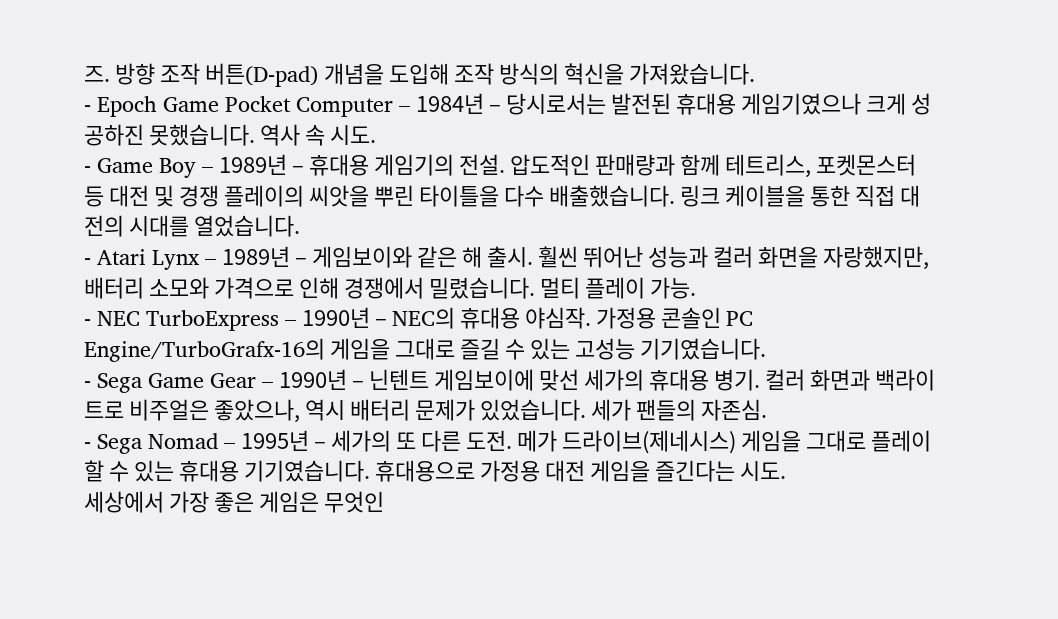즈. 방향 조작 버튼(D-pad) 개념을 도입해 조작 방식의 혁신을 가져왔습니다.
- Epoch Game Pocket Computer – 1984년 – 당시로서는 발전된 휴대용 게임기였으나 크게 성공하진 못했습니다. 역사 속 시도.
- Game Boy – 1989년 – 휴대용 게임기의 전설. 압도적인 판매량과 함께 테트리스, 포켓몬스터 등 대전 및 경쟁 플레이의 씨앗을 뿌린 타이틀을 다수 배출했습니다. 링크 케이블을 통한 직접 대전의 시대를 열었습니다.
- Atari Lynx – 1989년 – 게임보이와 같은 해 출시. 훨씬 뛰어난 성능과 컬러 화면을 자랑했지만, 배터리 소모와 가격으로 인해 경쟁에서 밀렸습니다. 멀티 플레이 가능.
- NEC TurboExpress – 1990년 – NEC의 휴대용 야심작. 가정용 콘솔인 PC Engine/TurboGrafx-16의 게임을 그대로 즐길 수 있는 고성능 기기였습니다.
- Sega Game Gear – 1990년 – 닌텐트 게임보이에 맞선 세가의 휴대용 병기. 컬러 화면과 백라이트로 비주얼은 좋았으나, 역시 배터리 문제가 있었습니다. 세가 팬들의 자존심.
- Sega Nomad – 1995년 – 세가의 또 다른 도전. 메가 드라이브(제네시스) 게임을 그대로 플레이할 수 있는 휴대용 기기였습니다. 휴대용으로 가정용 대전 게임을 즐긴다는 시도.
세상에서 가장 좋은 게임은 무엇인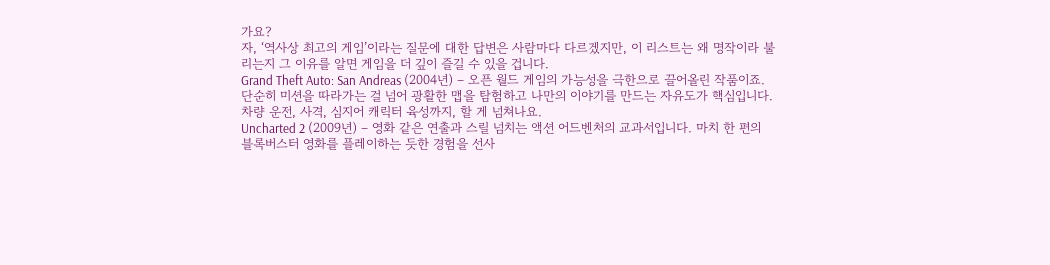가요?
자, ‘역사상 최고의 게임’이라는 질문에 대한 답변은 사람마다 다르겠지만, 이 리스트는 왜 명작이라 불리는지 그 이유를 알면 게임을 더 깊이 즐길 수 있을 겁니다.
Grand Theft Auto: San Andreas (2004년) – 오픈 월드 게임의 가능성을 극한으로 끌어올린 작품이죠. 단순히 미션을 따라가는 걸 넘어 광활한 맵을 탐험하고 나만의 이야기를 만드는 자유도가 핵심입니다. 차량 운전, 사격, 심지어 캐릭터 육성까지, 할 게 넘쳐나요.
Uncharted 2 (2009년) – 영화 같은 연출과 스릴 넘치는 액션 어드벤처의 교과서입니다. 마치 한 편의 블록버스터 영화를 플레이하는 듯한 경험을 선사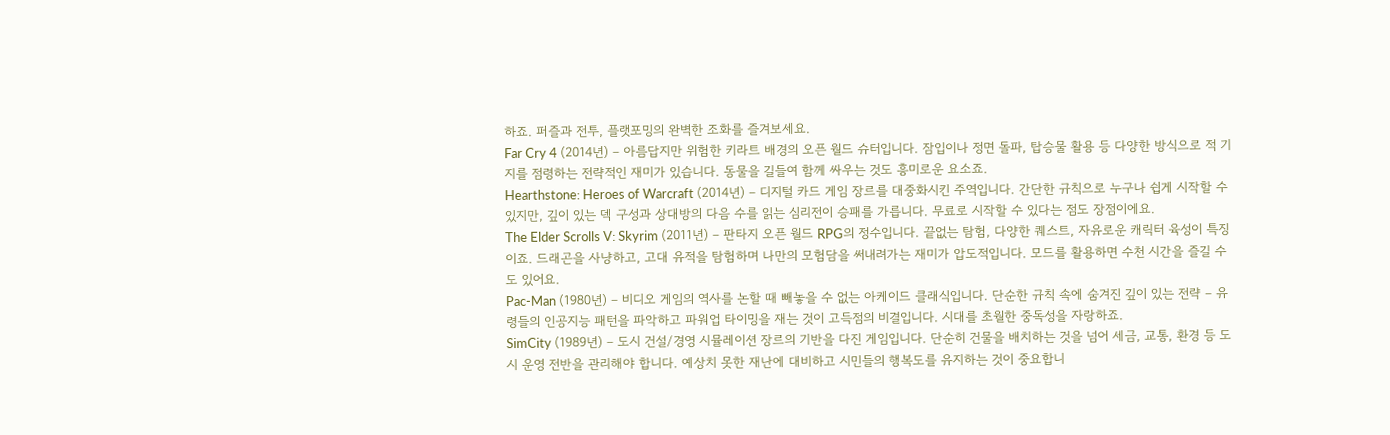하죠. 퍼즐과 전투, 플랫포밍의 완벽한 조화를 즐겨보세요.
Far Cry 4 (2014년) – 아름답지만 위험한 키라트 배경의 오픈 월드 슈터입니다. 잠입이나 정면 돌파, 탑승물 활용 등 다양한 방식으로 적 기지를 점령하는 전략적인 재미가 있습니다. 동물을 길들여 함께 싸우는 것도 흥미로운 요소죠.
Hearthstone: Heroes of Warcraft (2014년) – 디지털 카드 게임 장르를 대중화시킨 주역입니다. 간단한 규칙으로 누구나 쉽게 시작할 수 있지만, 깊이 있는 덱 구성과 상대방의 다음 수를 읽는 심리전이 승패를 가릅니다. 무료로 시작할 수 있다는 점도 장점이에요.
The Elder Scrolls V: Skyrim (2011년) – 판타지 오픈 월드 RPG의 정수입니다. 끝없는 탐험, 다양한 퀘스트, 자유로운 캐릭터 육성이 특징이죠. 드래곤을 사냥하고, 고대 유적을 탐험하며 나만의 모험담을 써내려가는 재미가 압도적입니다. 모드를 활용하면 수천 시간을 즐길 수도 있어요.
Pac-Man (1980년) – 비디오 게임의 역사를 논할 때 빼놓을 수 없는 아케이드 클래식입니다. 단순한 규칙 속에 숨겨진 깊이 있는 전략 – 유령들의 인공지능 패턴을 파악하고 파워업 타이밍을 재는 것이 고득점의 비결입니다. 시대를 초월한 중독성을 자랑하죠.
SimCity (1989년) – 도시 건설/경영 시뮬레이션 장르의 기반을 다진 게임입니다. 단순히 건물을 배치하는 것을 넘어 세금, 교통, 환경 등 도시 운영 전반을 관리해야 합니다. 예상치 못한 재난에 대비하고 시민들의 행복도를 유지하는 것이 중요합니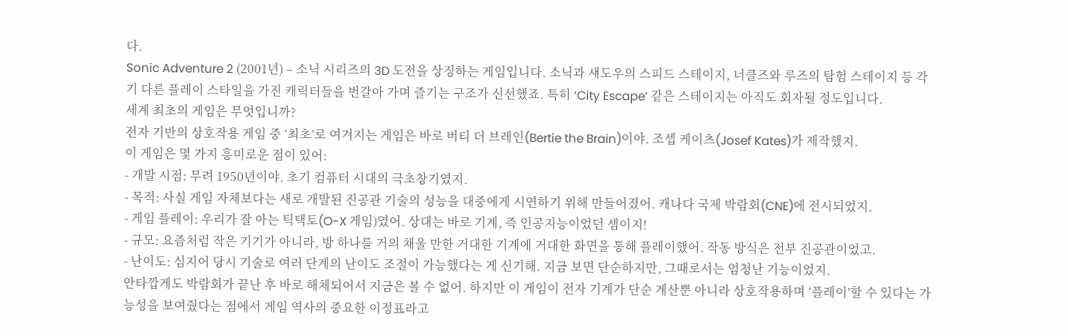다.
Sonic Adventure 2 (2001년) – 소닉 시리즈의 3D 도전을 상징하는 게임입니다. 소닉과 섀도우의 스피드 스테이지, 너클즈와 루즈의 탐험 스테이지 등 각기 다른 플레이 스타일을 가진 캐릭터들을 번갈아 가며 즐기는 구조가 신선했죠. 특히 ‘City Escape’ 같은 스테이지는 아직도 회자될 정도입니다.
세계 최초의 게임은 무엇입니까?
전자 기반의 상호작용 게임 중 ‘최초’로 여겨지는 게임은 바로 버티 더 브레인(Bertie the Brain)이야. 조셉 케이츠(Josef Kates)가 제작했지.
이 게임은 몇 가지 흥미로운 점이 있어:
- 개발 시점: 무려 1950년이야. 초기 컴퓨터 시대의 극초창기였지.
- 목적: 사실 게임 자체보다는 새로 개발된 진공관 기술의 성능을 대중에게 시연하기 위해 만들어졌어. 캐나다 국제 박람회(CNE)에 전시되었지.
- 게임 플레이: 우리가 잘 아는 틱택토(O-X 게임)였어. 상대는 바로 기계, 즉 인공지능이었던 셈이지!
- 규모: 요즘처럼 작은 기기가 아니라, 방 하나를 거의 채울 만한 거대한 기계에 거대한 화면을 통해 플레이했어. 작동 방식은 전부 진공관이었고.
- 난이도: 심지어 당시 기술로 여러 단계의 난이도 조절이 가능했다는 게 신기해. 지금 보면 단순하지만, 그때로서는 엄청난 기능이었지.
안타깝게도 박람회가 끝난 후 바로 해체되어서 지금은 볼 수 없어. 하지만 이 게임이 전자 기계가 단순 계산뿐 아니라 상호작용하며 ‘플레이’할 수 있다는 가능성을 보여줬다는 점에서 게임 역사의 중요한 이정표라고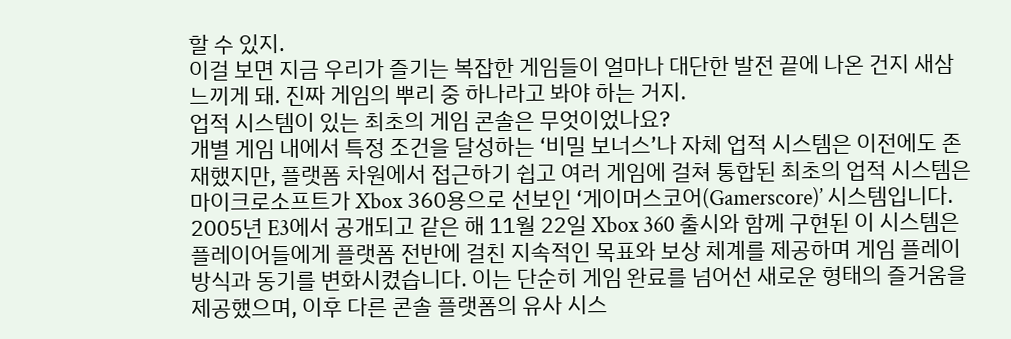할 수 있지.
이걸 보면 지금 우리가 즐기는 복잡한 게임들이 얼마나 대단한 발전 끝에 나온 건지 새삼 느끼게 돼. 진짜 게임의 뿌리 중 하나라고 봐야 하는 거지.
업적 시스템이 있는 최초의 게임 콘솔은 무엇이었나요?
개별 게임 내에서 특정 조건을 달성하는 ‘비밀 보너스’나 자체 업적 시스템은 이전에도 존재했지만, 플랫폼 차원에서 접근하기 쉽고 여러 게임에 걸쳐 통합된 최초의 업적 시스템은 마이크로소프트가 Xbox 360용으로 선보인 ‘게이머스코어(Gamerscore)’ 시스템입니다.
2005년 E3에서 공개되고 같은 해 11월 22일 Xbox 360 출시와 함께 구현된 이 시스템은 플레이어들에게 플랫폼 전반에 걸친 지속적인 목표와 보상 체계를 제공하며 게임 플레이 방식과 동기를 변화시켰습니다. 이는 단순히 게임 완료를 넘어선 새로운 형태의 즐거움을 제공했으며, 이후 다른 콘솔 플랫폼의 유사 시스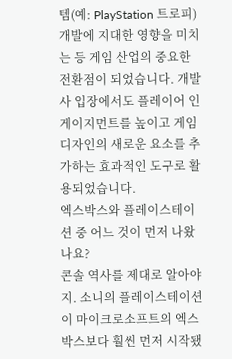템(예: PlayStation 트로피) 개발에 지대한 영향을 미치는 등 게임 산업의 중요한 전환점이 되었습니다. 개발사 입장에서도 플레이어 인게이지먼트를 높이고 게임 디자인의 새로운 요소를 추가하는 효과적인 도구로 활용되었습니다.
엑스박스와 플레이스테이션 중 어느 것이 먼저 나왔나요?
콘솔 역사를 제대로 알아야지. 소니의 플레이스테이션이 마이크로소프트의 엑스박스보다 훨씬 먼저 시작됐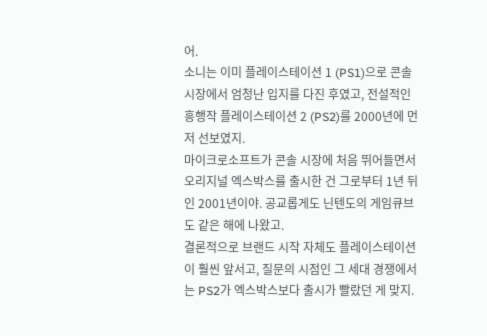어.
소니는 이미 플레이스테이션 1 (PS1)으로 콘솔 시장에서 엄청난 입지를 다진 후였고, 전설적인 흥행작 플레이스테이션 2 (PS2)를 2000년에 먼저 선보였지.
마이크로소프트가 콘솔 시장에 처음 뛰어들면서 오리지널 엑스박스를 출시한 건 그로부터 1년 뒤인 2001년이야. 공교롭게도 닌텐도의 게임큐브도 같은 해에 나왔고.
결론적으로 브랜드 시작 자체도 플레이스테이션이 훨씬 앞서고, 질문의 시점인 그 세대 경쟁에서는 PS2가 엑스박스보다 출시가 빨랐던 게 맞지.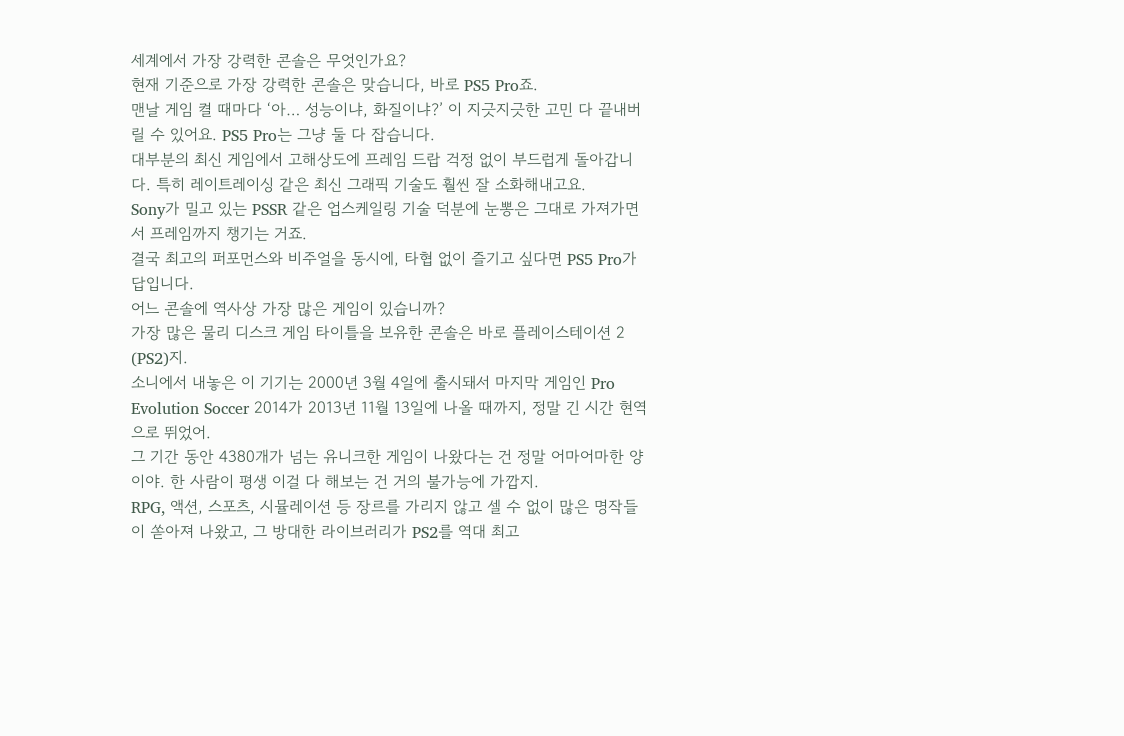세계에서 가장 강력한 콘솔은 무엇인가요?
현재 기준으로 가장 강력한 콘솔은 맞습니다, 바로 PS5 Pro죠.
맨날 게임 켤 때마다 ‘아… 성능이냐, 화질이냐?’ 이 지긋지긋한 고민 다 끝내버릴 수 있어요. PS5 Pro는 그냥 둘 다 잡습니다.
대부분의 최신 게임에서 고해상도에 프레임 드랍 걱정 없이 부드럽게 돌아갑니다. 특히 레이트레이싱 같은 최신 그래픽 기술도 훨씬 잘 소화해내고요.
Sony가 밀고 있는 PSSR 같은 업스케일링 기술 덕분에 눈뽕은 그대로 가져가면서 프레임까지 챙기는 거죠.
결국 최고의 퍼포먼스와 비주얼을 동시에, 타협 없이 즐기고 싶다면 PS5 Pro가 답입니다.
어느 콘솔에 역사상 가장 많은 게임이 있습니까?
가장 많은 물리 디스크 게임 타이틀을 보유한 콘솔은 바로 플레이스테이션 2 (PS2)지.
소니에서 내놓은 이 기기는 2000년 3월 4일에 출시돼서 마지막 게임인 Pro Evolution Soccer 2014가 2013년 11월 13일에 나올 때까지, 정말 긴 시간 현역으로 뛰었어.
그 기간 동안 4380개가 넘는 유니크한 게임이 나왔다는 건 정말 어마어마한 양이야. 한 사람이 평생 이걸 다 해보는 건 거의 불가능에 가깝지.
RPG, 액션, 스포츠, 시뮬레이션 등 장르를 가리지 않고 셀 수 없이 많은 명작들이 쏟아져 나왔고, 그 방대한 라이브러리가 PS2를 역대 최고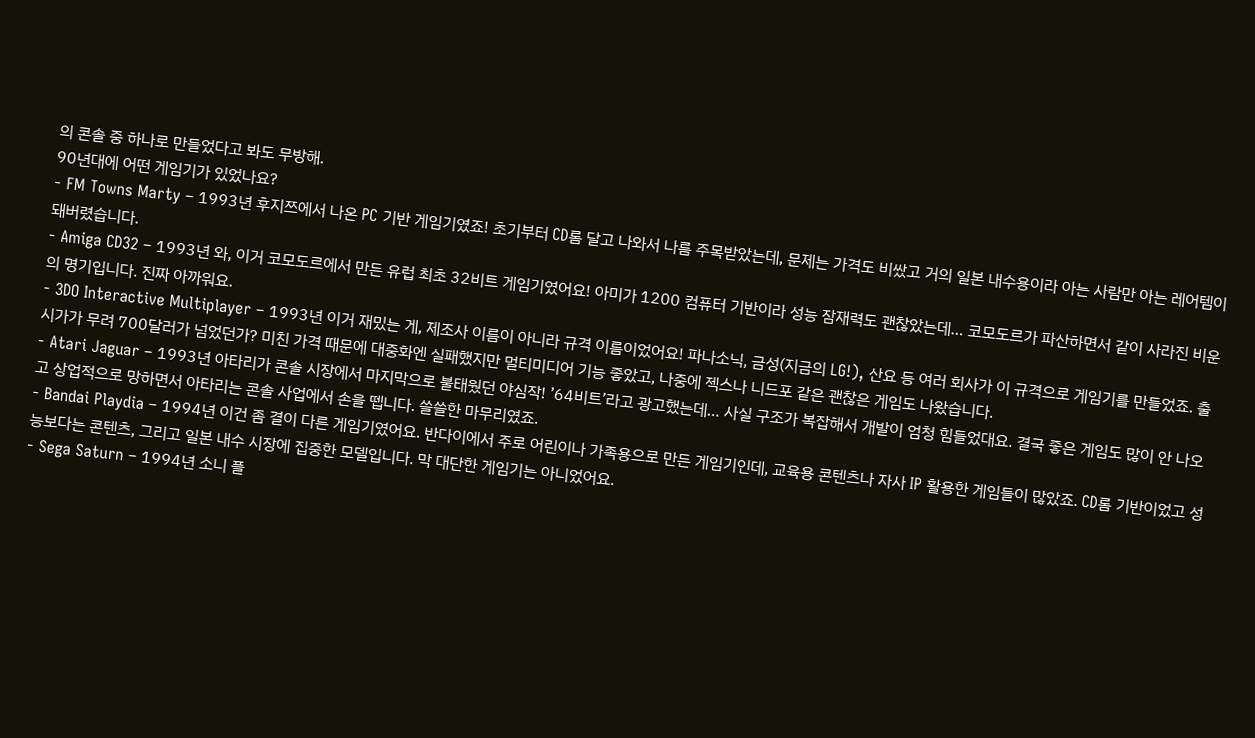의 콘솔 중 하나로 만들었다고 봐도 무방해.
90년대에 어떤 게임기가 있었나요?
- FM Towns Marty – 1993년 후지쯔에서 나온 PC 기반 게임기였죠! 초기부터 CD롬 달고 나와서 나름 주목받았는데, 문제는 가격도 비쌌고 거의 일본 내수용이라 아는 사람만 아는 레어템이 돼버렸습니다.
- Amiga CD32 – 1993년 와, 이거 코모도르에서 만든 유럽 최초 32비트 게임기였어요! 아미가 1200 컴퓨터 기반이라 성능 잠재력도 괜찮았는데… 코모도르가 파산하면서 같이 사라진 비운의 명기입니다. 진짜 아까워요.
- 3DO Interactive Multiplayer – 1993년 이거 재밌는 게, 제조사 이름이 아니라 규격 이름이었어요! 파나소닉, 금성(지금의 LG!), 산요 등 여러 회사가 이 규격으로 게임기를 만들었죠. 출시가가 무려 700달러가 넘었던가? 미친 가격 때문에 대중화엔 실패했지만 멀티미디어 기능 좋았고, 나중에 젝스나 니드포 같은 괜찮은 게임도 나왔습니다.
- Atari Jaguar – 1993년 아타리가 콘솔 시장에서 마지막으로 불태웠던 야심작! ’64비트’라고 광고했는데… 사실 구조가 복잡해서 개발이 엄청 힘들었대요. 결국 좋은 게임도 많이 안 나오고 상업적으로 망하면서 아타리는 콘솔 사업에서 손을 뗍니다. 쓸쓸한 마무리였죠.
- Bandai Playdia – 1994년 이건 좀 결이 다른 게임기였어요. 반다이에서 주로 어린이나 가족용으로 만든 게임기인데, 교육용 콘텐츠나 자사 IP 활용한 게임들이 많았죠. CD롬 기반이었고 성능보다는 콘텐츠, 그리고 일본 내수 시장에 집중한 모델입니다. 막 대단한 게임기는 아니었어요.
- Sega Saturn – 1994년 소니 플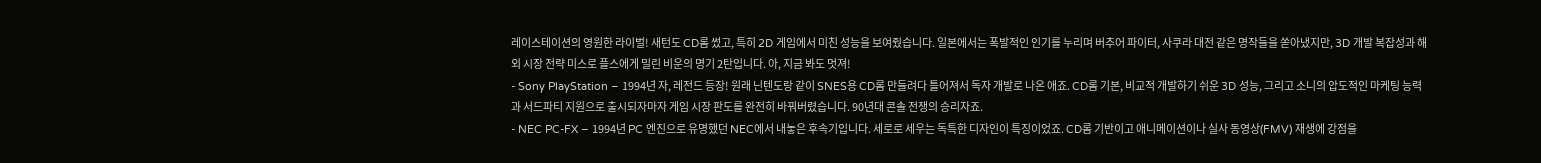레이스테이션의 영원한 라이벌! 새턴도 CD롬 썼고, 특히 2D 게임에서 미친 성능을 보여줬습니다. 일본에서는 폭발적인 인기를 누리며 버추어 파이터, 사쿠라 대전 같은 명작들을 쏟아냈지만, 3D 개발 복잡성과 해외 시장 전략 미스로 플스에게 밀린 비운의 명기 2탄입니다. 아, 지금 봐도 멋져!
- Sony PlayStation – 1994년 자, 레전드 등장! 원래 닌텐도랑 같이 SNES용 CD롬 만들려다 틀어져서 독자 개발로 나온 애죠. CD롬 기본, 비교적 개발하기 쉬운 3D 성능, 그리고 소니의 압도적인 마케팅 능력과 서드파티 지원으로 출시되자마자 게임 시장 판도를 완전히 바꿔버렸습니다. 90년대 콘솔 전쟁의 승리자죠.
- NEC PC-FX – 1994년 PC 엔진으로 유명했던 NEC에서 내놓은 후속기입니다. 세로로 세우는 독특한 디자인이 특징이었죠. CD롬 기반이고 애니메이션이나 실사 동영상(FMV) 재생에 강점을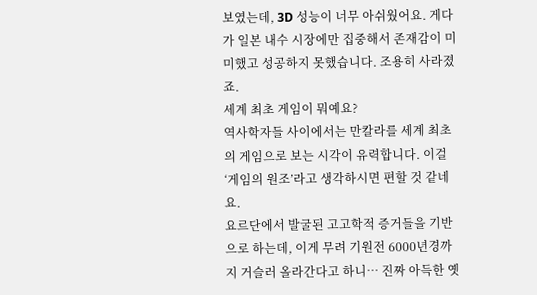보였는데, 3D 성능이 너무 아쉬웠어요. 게다가 일본 내수 시장에만 집중해서 존재감이 미미했고 성공하지 못했습니다. 조용히 사라졌죠.
세계 최초 게임이 뭐예요?
역사학자들 사이에서는 만칼라를 세계 최초의 게임으로 보는 시각이 유력합니다. 이걸 ‘게임의 원조’라고 생각하시면 편할 것 같네요.
요르단에서 발굴된 고고학적 증거들을 기반으로 하는데, 이게 무려 기원전 6000년경까지 거슬러 올라간다고 하니… 진짜 아득한 옛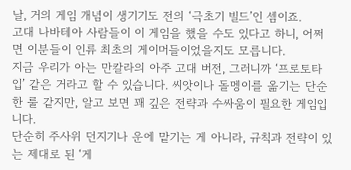날, 거의 게임 개념이 생기기도 전의 ‘극초기 빌드’인 셈이죠.
고대 나바테아 사람들이 이 게임을 했을 수도 있다고 하니, 어쩌면 이분들이 인류 최초의 게이머들이었을지도 모릅니다.
지금 우리가 아는 만칼라의 아주 고대 버전, 그러니까 ‘프로토타입’ 같은 거라고 할 수 있습니다. 씨앗이나 돌멩이를 옮기는 단순한 룰 같지만, 알고 보면 꽤 깊은 전략과 수싸움이 필요한 게임입니다.
단순히 주사위 던지기나 운에 맡기는 게 아니라, 규칙과 전략이 있는 제대로 된 ‘게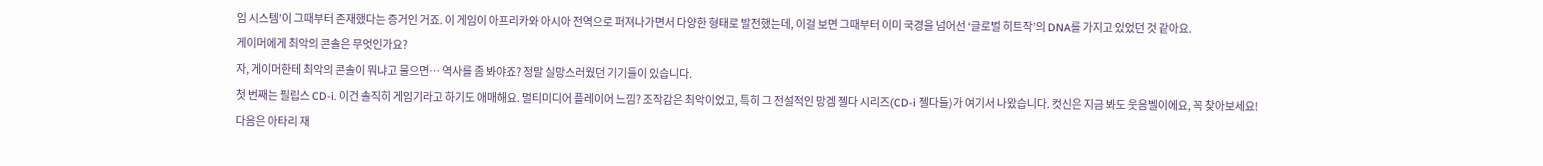임 시스템’이 그때부터 존재했다는 증거인 거죠. 이 게임이 아프리카와 아시아 전역으로 퍼져나가면서 다양한 형태로 발전했는데, 이걸 보면 그때부터 이미 국경을 넘어선 ‘글로벌 히트작’의 DNA를 가지고 있었던 것 같아요.
게이머에게 최악의 콘솔은 무엇인가요?
자, 게이머한테 최악의 콘솔이 뭐냐고 물으면… 역사를 좀 봐야죠? 정말 실망스러웠던 기기들이 있습니다.
첫 번째는 필립스 CD-i. 이건 솔직히 게임기라고 하기도 애매해요. 멀티미디어 플레이어 느낌? 조작감은 최악이었고, 특히 그 전설적인 망겜 젤다 시리즈(CD-i 젤다들)가 여기서 나왔습니다. 컷신은 지금 봐도 웃음벨이에요, 꼭 찾아보세요!
다음은 아타리 재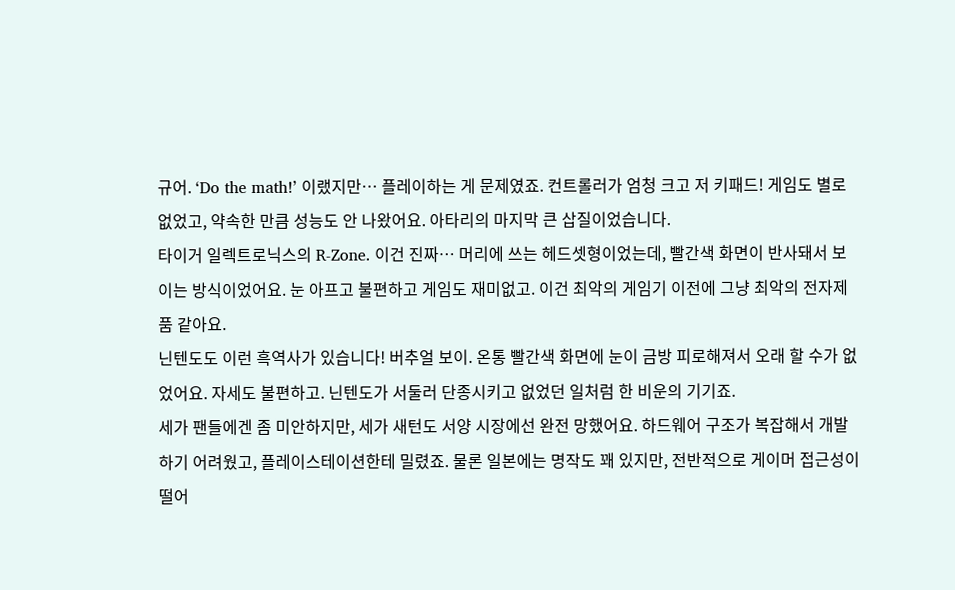규어. ‘Do the math!’ 이랬지만… 플레이하는 게 문제였죠. 컨트롤러가 엄청 크고 저 키패드! 게임도 별로 없었고, 약속한 만큼 성능도 안 나왔어요. 아타리의 마지막 큰 삽질이었습니다.
타이거 일렉트로닉스의 R-Zone. 이건 진짜… 머리에 쓰는 헤드셋형이었는데, 빨간색 화면이 반사돼서 보이는 방식이었어요. 눈 아프고 불편하고 게임도 재미없고. 이건 최악의 게임기 이전에 그냥 최악의 전자제품 같아요.
닌텐도도 이런 흑역사가 있습니다! 버추얼 보이. 온통 빨간색 화면에 눈이 금방 피로해져서 오래 할 수가 없었어요. 자세도 불편하고. 닌텐도가 서둘러 단종시키고 없었던 일처럼 한 비운의 기기죠.
세가 팬들에겐 좀 미안하지만, 세가 새턴도 서양 시장에선 완전 망했어요. 하드웨어 구조가 복잡해서 개발하기 어려웠고, 플레이스테이션한테 밀렸죠. 물론 일본에는 명작도 꽤 있지만, 전반적으로 게이머 접근성이 떨어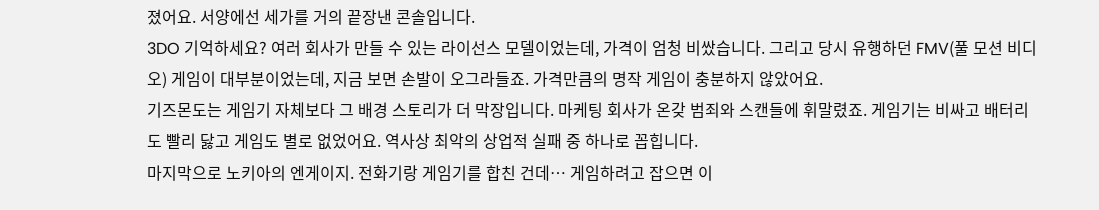졌어요. 서양에선 세가를 거의 끝장낸 콘솔입니다.
3DO 기억하세요? 여러 회사가 만들 수 있는 라이선스 모델이었는데, 가격이 엄청 비쌌습니다. 그리고 당시 유행하던 FMV(풀 모션 비디오) 게임이 대부분이었는데, 지금 보면 손발이 오그라들죠. 가격만큼의 명작 게임이 충분하지 않았어요.
기즈몬도는 게임기 자체보다 그 배경 스토리가 더 막장입니다. 마케팅 회사가 온갖 범죄와 스캔들에 휘말렸죠. 게임기는 비싸고 배터리도 빨리 닳고 게임도 별로 없었어요. 역사상 최악의 상업적 실패 중 하나로 꼽힙니다.
마지막으로 노키아의 엔게이지. 전화기랑 게임기를 합친 건데… 게임하려고 잡으면 이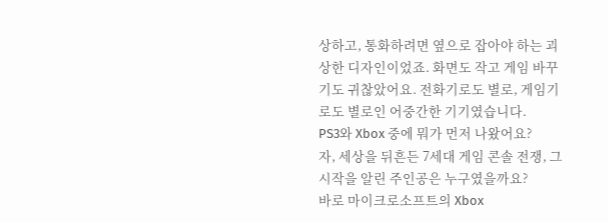상하고, 통화하려면 옆으로 잡아야 하는 괴상한 디자인이었죠. 화면도 작고 게임 바꾸기도 귀찮았어요. 전화기로도 별로, 게임기로도 별로인 어중간한 기기였습니다.
PS3와 Xbox 중에 뭐가 먼저 나왔어요?
자, 세상을 뒤흔든 7세대 게임 콘솔 전쟁, 그 시작을 알린 주인공은 누구였을까요?
바로 마이크로소프트의 Xbox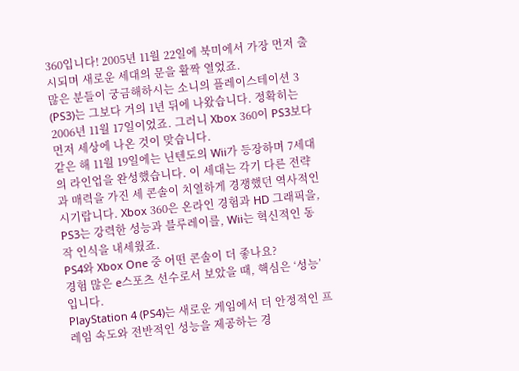360입니다! 2005년 11월 22일에 북미에서 가장 먼저 출시되며 새로운 세대의 문을 활짝 열었죠.
많은 분들이 궁금해하시는 소니의 플레이스테이션 3 (PS3)는 그보다 거의 1년 뒤에 나왔습니다. 정확히는 2006년 11월 17일이었죠. 그러니 Xbox 360이 PS3보다 먼저 세상에 나온 것이 맞습니다.
같은 해 11월 19일에는 닌텐도의 Wii가 등장하며 7세대의 라인업을 완성했습니다. 이 세대는 각기 다른 전략과 매력을 가진 세 콘솔이 치열하게 경쟁했던 역사적인 시기랍니다. Xbox 360은 온라인 경험과 HD 그래픽을, PS3는 강력한 성능과 블루레이를, Wii는 혁신적인 동작 인식을 내세웠죠.
PS4와 Xbox One 중 어떤 콘솔이 더 좋나요?
경험 많은 e스포츠 선수로서 보았을 때, 핵심은 ‘성능’입니다.
PlayStation 4 (PS4)는 새로운 게임에서 더 안정적인 프레임 속도와 전반적인 성능을 제공하는 경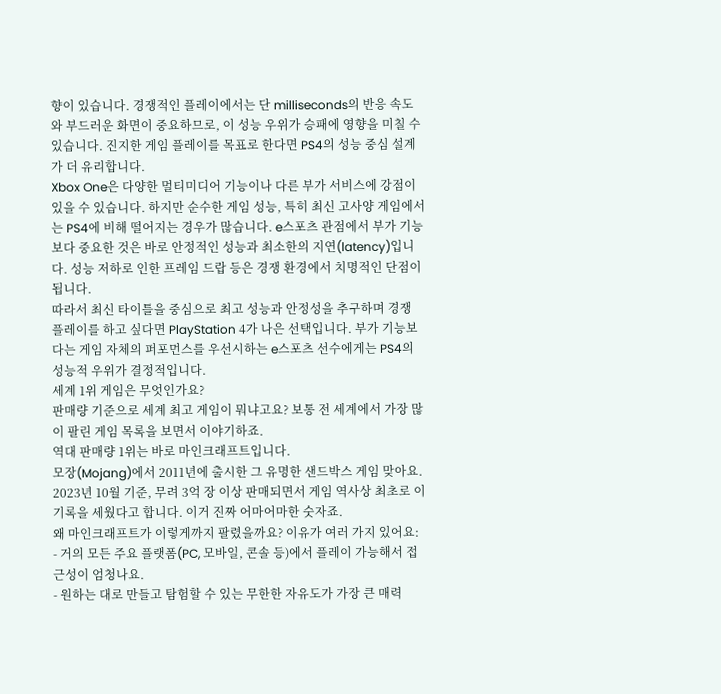향이 있습니다. 경쟁적인 플레이에서는 단 milliseconds의 반응 속도와 부드러운 화면이 중요하므로, 이 성능 우위가 승패에 영향을 미칠 수 있습니다. 진지한 게임 플레이를 목표로 한다면 PS4의 성능 중심 설계가 더 유리합니다.
Xbox One은 다양한 멀티미디어 기능이나 다른 부가 서비스에 강점이 있을 수 있습니다. 하지만 순수한 게임 성능, 특히 최신 고사양 게임에서는 PS4에 비해 떨어지는 경우가 많습니다. e스포츠 관점에서 부가 기능보다 중요한 것은 바로 안정적인 성능과 최소한의 지연(latency)입니다. 성능 저하로 인한 프레임 드랍 등은 경쟁 환경에서 치명적인 단점이 됩니다.
따라서 최신 타이틀을 중심으로 최고 성능과 안정성을 추구하며 경쟁 플레이를 하고 싶다면 PlayStation 4가 나은 선택입니다. 부가 기능보다는 게임 자체의 퍼포먼스를 우선시하는 e스포츠 선수에게는 PS4의 성능적 우위가 결정적입니다.
세계 1위 게임은 무엇인가요?
판매량 기준으로 세계 최고 게임이 뭐냐고요? 보통 전 세계에서 가장 많이 팔린 게임 목록을 보면서 이야기하죠.
역대 판매량 1위는 바로 마인크래프트입니다.
모장(Mojang)에서 2011년에 출시한 그 유명한 샌드박스 게임 맞아요.
2023년 10월 기준, 무려 3억 장 이상 판매되면서 게임 역사상 최초로 이 기록을 세웠다고 합니다. 이거 진짜 어마어마한 숫자죠.
왜 마인크래프트가 이렇게까지 팔렸을까요? 이유가 여러 가지 있어요:
- 거의 모든 주요 플랫폼(PC, 모바일, 콘솔 등)에서 플레이 가능해서 접근성이 엄청나요.
- 원하는 대로 만들고 탐험할 수 있는 무한한 자유도가 가장 큰 매력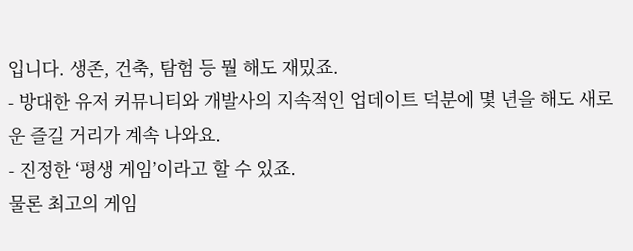입니다. 생존, 건축, 탐험 등 뭘 해도 재밌죠.
- 방대한 유저 커뮤니티와 개발사의 지속적인 업데이트 덕분에 몇 년을 해도 새로운 즐길 거리가 계속 나와요.
- 진정한 ‘평생 게임’이라고 할 수 있죠.
물론 최고의 게임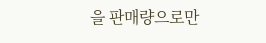을 판매량으로만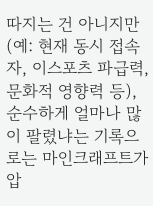따지는 건 아니지만 (예: 현재 동시 접속자, 이스포츠 파급력, 문화적 영향력 등), 순수하게 얼마나 많이 팔렸냐는 기록으로는 마인크래프트가 압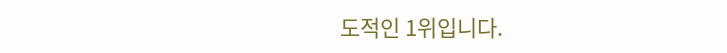도적인 1위입니다.